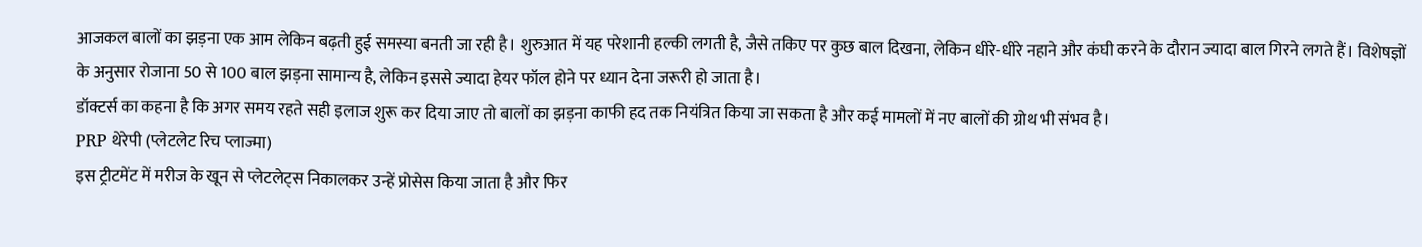आजकल बालों का झड़ना एक आम लेकिन बढ़ती हुई समस्या बनती जा रही है। शुरुआत में यह परेशानी हल्की लगती है, जैसे तकिए पर कुछ बाल दिखना, लेकिन धीरे-धीरे नहाने और कंघी करने के दौरान ज्यादा बाल गिरने लगते हैं। विशेषज्ञों के अनुसार रोजाना 50 से 100 बाल झड़ना सामान्य है, लेकिन इससे ज्यादा हेयर फॉल होने पर ध्यान देना जरूरी हो जाता है।
डॉक्टर्स का कहना है कि अगर समय रहते सही इलाज शुरू कर दिया जाए तो बालों का झड़ना काफी हद तक नियंत्रित किया जा सकता है और कई मामलों में नए बालों की ग्रोथ भी संभव है।
PRP थेरेपी (प्लेटलेट रिच प्लाज्मा)
इस ट्रीटमेंट में मरीज के खून से प्लेटलेट्स निकालकर उन्हें प्रोसेस किया जाता है और फिर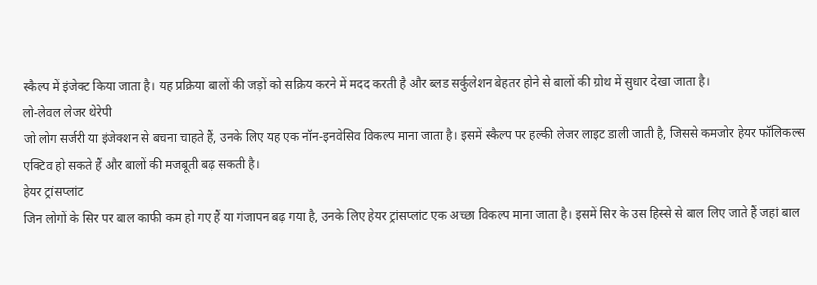स्कैल्प में इंजेक्ट किया जाता है। यह प्रक्रिया बालों की जड़ों को सक्रिय करने में मदद करती है और ब्लड सर्कुलेशन बेहतर होने से बालों की ग्रोथ में सुधार देखा जाता है।
लो-लेवल लेजर थेरेपी
जो लोग सर्जरी या इंजेक्शन से बचना चाहते हैं, उनके लिए यह एक नॉन-इनवेसिव विकल्प माना जाता है। इसमें स्कैल्प पर हल्की लेजर लाइट डाली जाती है, जिससे कमजोर हेयर फॉलिकल्स एक्टिव हो सकते हैं और बालों की मजबूती बढ़ सकती है।
हेयर ट्रांसप्लांट
जिन लोगों के सिर पर बाल काफी कम हो गए हैं या गंजापन बढ़ गया है, उनके लिए हेयर ट्रांसप्लांट एक अच्छा विकल्प माना जाता है। इसमें सिर के उस हिस्से से बाल लिए जाते हैं जहां बाल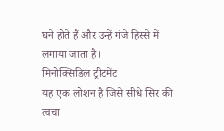घने होते हैं और उन्हें गंजे हिस्से में लगाया जाता है।
मिनोक्सिडिल ट्रीटमेंट
यह एक लोशन है जिसे सीधे सिर की त्वचा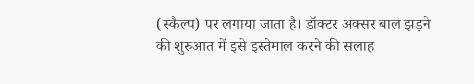(स्कैल्प) पर लगाया जाता है। डॉक्टर अक्सर बाल झड़ने की शुरुआत में इसे इस्तेमाल करने की सलाह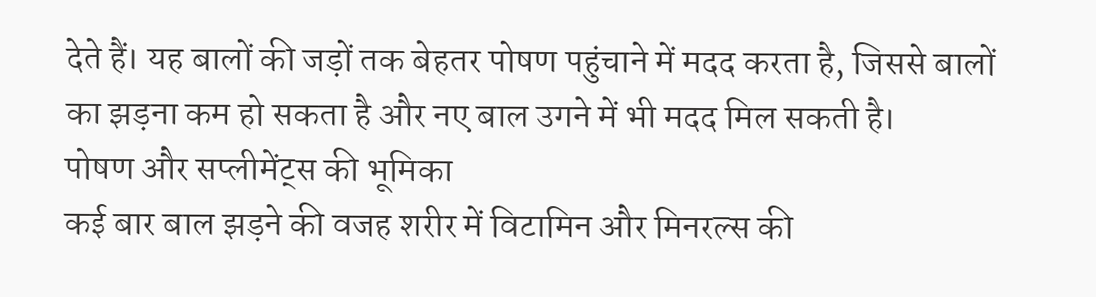देते हैं। यह बालों की जड़ों तक बेहतर पोषण पहुंचाने में मदद करता है, जिससे बालों का झड़ना कम हो सकता है और नए बाल उगने में भी मदद मिल सकती है।
पोषण और सप्लीमेंट्स की भूमिका
कई बार बाल झड़ने की वजह शरीर में विटामिन और मिनरल्स की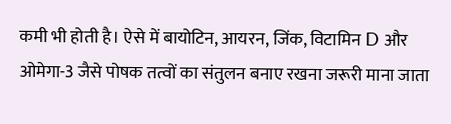कमी भी होती है। ऐसे में बायोटिन, आयरन, जिंक, विटामिन D और ओमेगा-3 जैसे पोषक तत्वों का संतुलन बनाए रखना जरूरी माना जाता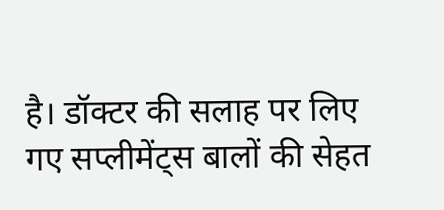है। डॉक्टर की सलाह पर लिए गए सप्लीमेंट्स बालों की सेहत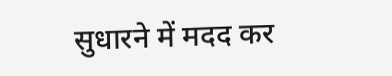सुधारने में मदद कर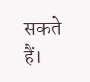सकते हैं।